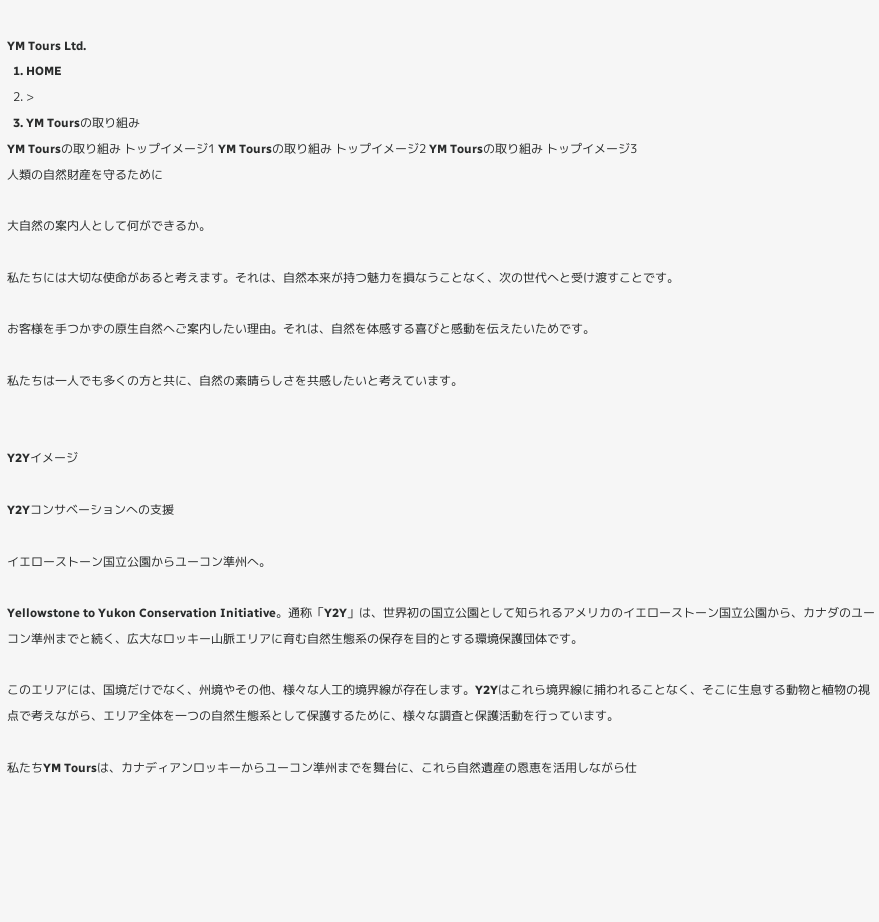YM Tours Ltd.
  1. HOME
  2. >
  3. YM Toursの取り組み
YM Toursの取り組み トップイメージ1 YM Toursの取り組み トップイメージ2 YM Toursの取り組み トップイメージ3
人類の自然財産を守るために

大自然の案内人として何ができるか。

私たちには大切な使命があると考えます。それは、自然本来が持つ魅力を損なうことなく、次の世代へと受け渡すことです。

お客様を手つかずの原生自然へご案内したい理由。それは、自然を体感する喜びと感動を伝えたいためです。

私たちは一人でも多くの方と共に、自然の素晴らしさを共感したいと考えています。


Y2Yイメージ

Y2Yコンサベーションへの支援

イエローストーン国立公園からユーコン準州へ。

Yellowstone to Yukon Conservation Initiative。通称「Y2Y」は、世界初の国立公園として知られるアメリカのイエローストーン国立公園から、カナダのユーコン準州までと続く、広大なロッキー山脈エリアに育む自然生態系の保存を目的とする環境保護団体です。

このエリアには、国境だけでなく、州境やその他、様々な人工的境界線が存在します。Y2Yはこれら境界線に捕われることなく、そこに生息する動物と植物の視点で考えながら、エリア全体を一つの自然生態系として保護するために、様々な調査と保護活動を行っています。

私たちYM Toursは、カナディアンロッキーからユーコン準州までを舞台に、これら自然遺産の恩恵を活用しながら仕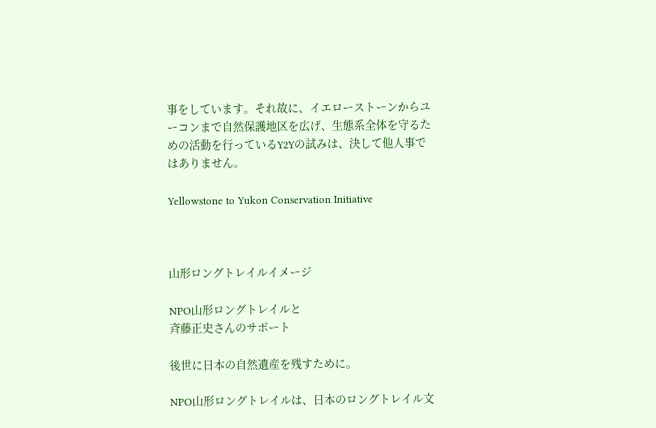事をしています。それ故に、イエローストーンからユーコンまで自然保護地区を広げ、生態系全体を守るための活動を行っているY2Yの試みは、決して他人事ではありません。

Yellowstone to Yukon Conservation Initiative



山形ロングトレイルイメージ

NPO山形ロングトレイルと
斉藤正史さんのサポート

後世に日本の自然遺産を残すために。

NPO山形ロングトレイルは、日本のロングトレイル文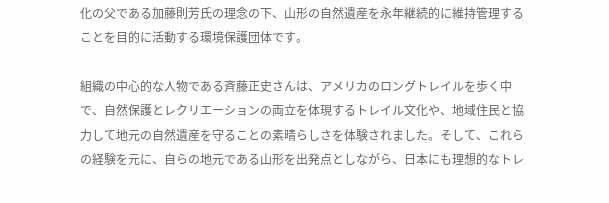化の父である加藤則芳氏の理念の下、山形の自然遺産を永年継続的に維持管理することを目的に活動する環境保護団体です。

組織の中心的な人物である斉藤正史さんは、アメリカのロングトレイルを歩く中で、自然保護とレクリエーションの両立を体現するトレイル文化や、地域住民と協力して地元の自然遺産を守ることの素晴らしさを体験されました。そして、これらの経験を元に、自らの地元である山形を出発点としながら、日本にも理想的なトレ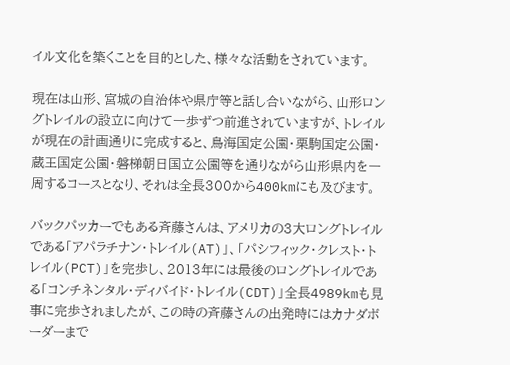イル文化を築くことを目的とした、様々な活動をされています。

現在は山形、宮城の自治体や県庁等と話し合いながら、山形ロングトレイルの設立に向けて一歩ずつ前進されていますが、トレイルが現在の計画通りに完成すると、鳥海国定公園・栗駒国定公園・蔵王国定公園・磐梯朝日国立公園等を通りながら山形県内を一周するコースとなり、それは全長300から400kmにも及びます。

バックパッカーでもある斉藤さんは、アメリカの3大ロングトレイルである「アパラチナン・トレイル(AT)」、「パシフィック・クレスト・トレイル(PCT)」を完歩し、2013年には最後のロングトレイルである「コンチネンタル・ディバイド・トレイル(CDT)」全長4989kmも見事に完歩されましたが、この時の斉藤さんの出発時にはカナダボーダーまで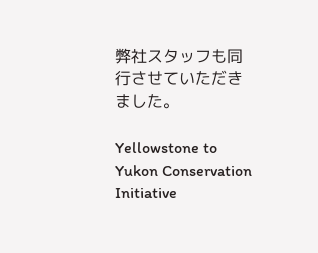弊社スタッフも同行させていただきました。

Yellowstone to Yukon Conservation Initiative